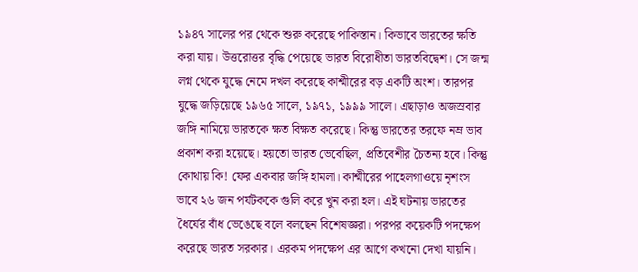১৯৪৭ সালের পর থেকে শুরু করেছে পাকিস্তান। কিভাবে ভারতের ক্ষতি করা যায়। উত্তরোত্তর বৃদ্ধি পেয়েছে ভারত বিরোধীতা ভারতবিদ্বেশ। সে জন্ম লগ্ন থেকে যুদ্ধে নেমে দখল করেছে কাশ্মীরের বড় একটি অংশ। তারপর যুদ্ধে জড়িয়েছে ১৯৬৫ সালে, ১৯৭১, ১৯৯৯ সালে। এছাড়াও অজস্রবার জঙ্গি নামিয়ে ভারতকে ক্ষত বিক্ষত করেছে। কিন্তু ভারতের তরফে নম্র ভাব প্রকাশ করা হয়েছে। হয়তো ভারত ভেবেছিল, প্রতিবেশীর চৈতন্য হবে। কিন্তু কোথায় কি! ফের একবার জঙ্গি হামলা। কাশ্মীরের পাহেলগাওয়ে নৃশংস ভাবে ২৬ জন পর্যটককে গুলি করে খুন করা হল। এই ঘটনায় ভারতের ধৈর্যের বাঁধ ভেঙেছে বলে বলছেন বিশেষজ্ঞরা। পরপর কয়েকটি পদক্ষেপ করেছে ভারত সরকার। এরকম পদক্ষেপ এর আগে কখনো দেখা যায়নি।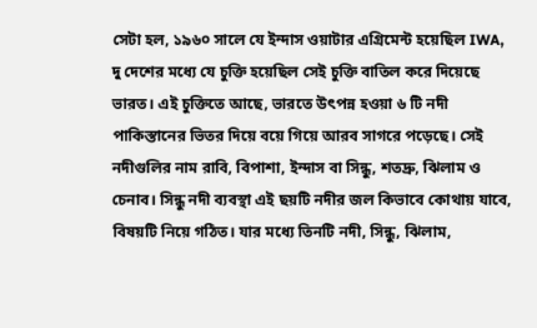সেটা হল, ১৯৬০ সালে যে ইন্দাস ওয়াটার এগ্রিমেন্ট হয়েছিল IWA, দু দেশের মধ্যে যে চুক্তি হয়েছিল সেই চুক্তি বাতিল করে দিয়েছে ভারত। এই চুক্তিতে আছে, ভারতে উৎপন্ন হওয়া ৬ টি নদী পাকিস্তানের ভিতর দিয়ে বয়ে গিয়ে আরব সাগরে পড়েছে। সেই নদীগুলির নাম রাবি, বিপাশা, ইন্দাস বা সিন্ধু, শতদ্রু, ঝিলাম ও চেনাব। সিন্ধু নদী ব্যবস্থা এই ছয়টি নদীর জল কিভাবে কোথায় যাবে, বিষয়টি নিয়ে গঠিত। যার মধ্যে তিনটি নদী, সিন্ধু, ঝিলাম,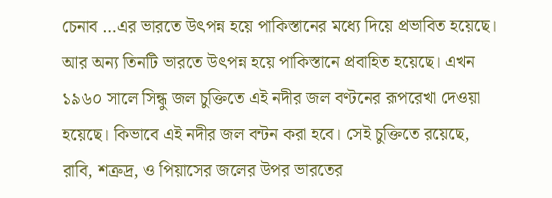চেনাব …এর ভারতে উৎপন্ন হয়ে পাকিস্তানের মধ্যে দিয়ে প্রভাবিত হয়েছে। আর অন্য তিনটি ভারতে উৎপন্ন হয়ে পাকিস্তানে প্রবাহিত হয়েছে। এখন ১৯৬০ সালে সিন্ধু জল চুক্তিতে এই নদীর জল বণ্টনের রূপরেখা দেওয়া হয়েছে। কিভাবে এই নদীর জল বন্টন করা হবে। সেই চুক্তিতে রয়েছে, রাবি, শত্রুদ্র, ও পিয়াসের জলের উপর ভারতের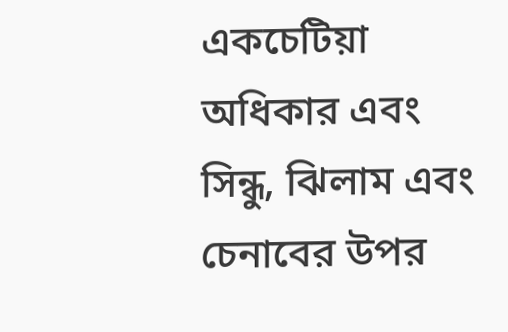একচেটিয়া অধিকার এবং সিন্ধু, ঝিলাম এবং চেনাবের উপর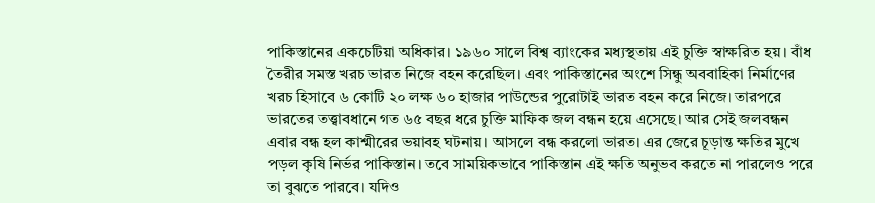পাকিস্তানের একচেটিয়া অধিকার। ১৯৬০ সালে বিশ্ব ব্যাংকের মধ্যস্থতায় এই চুক্তি স্বাক্ষরিত হয়। বাঁধ তৈরীর সমস্ত খরচ ভারত নিজে বহন করেছিল। এবং পাকিস্তানের অংশে সিন্ধু অববাহিকা নির্মাণের খরচ হিসাবে ৬ কোটি ২০ লক্ষ ৬০ হাজার পাউন্ডের পুরোটাই ভারত বহন করে নিজে। তারপরে ভারতের তত্ত্বাবধানে গত ৬৫ বছর ধরে চুক্তি মাফিক জল বন্ধন হয়ে এসেছে। আর সেই জলবন্ধন এবার বন্ধ হল কাশ্মীরের ভয়াবহ ঘটনায়। আসলে বন্ধ করলো ভারত। এর জেরে চূড়ান্ত ক্ষতির মুখে পড়ল কৃষি নির্ভর পাকিস্তান। তবে সাময়িকভাবে পাকিস্তান এই ক্ষতি অনুভব করতে না পারলেও পরে তা বুঝতে পারবে। যদিও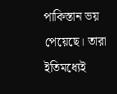পাকিস্তান ভয় পেয়েছে। তারা ইতিমধ্যেই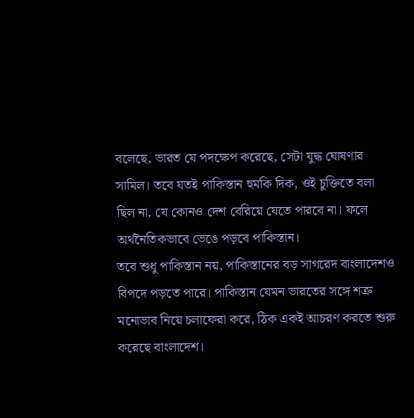বলেছে, ভারত যে পদক্ষেপ করেছে, সেটা যুদ্ধ ঘোষণার সামিল। তবে যতই পাকিস্তান হুমকি দিক, ওই চুক্তিতে বলা ছিল না, যে কোনও দেশ বেরিয়ে যেতে পারবে না। ফলে অর্থনৈতিকভাবে ভেঙে পড়বে পাকিস্তান।
তবে শুধু পাকিস্তান নয়, পাকিস্তানের বড় সাগরেদ বাংলাদেশও বিপদে পড়তে পারে। পাকিস্তান যেমন ভারতের সঙ্গে শত্রু মনোভাব নিয়ে চলাফেরা করে, ঠিক একই আচরণ করতে শুরু করেছে বাংলাদেশ।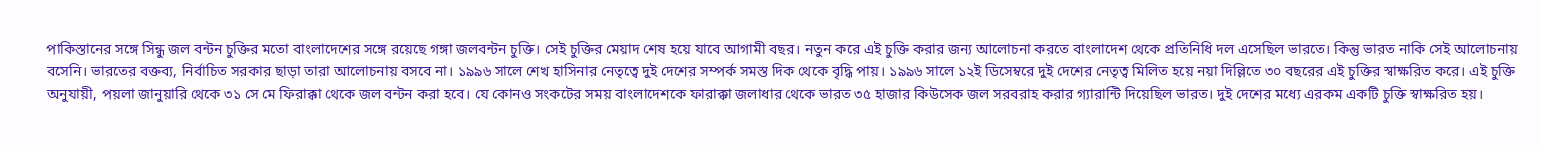পাকিস্তানের সঙ্গে সিন্ধু জল বন্টন চুক্তির মতো বাংলাদেশের সঙ্গে রয়েছে গঙ্গা জলবন্টন চুক্তি। সেই চুক্তির মেয়াদ শেষ হয়ে যাবে আগামী বছর। নতুন করে এই চুক্তি করার জন্য আলোচনা করতে বাংলাদেশ থেকে প্রতিনিধি দল এসেছিল ভারতে। কিন্তু ভারত নাকি সেই আলোচনায় বসেনি। ভারতের বক্তব্য, নির্বাচিত সরকার ছাড়া তারা আলোচনায় বসবে না। ১৯৯৬ সালে শেখ হাসিনার নেতৃত্বে দুই দেশের সম্পর্ক সমস্ত দিক থেকে বৃদ্ধি পায়। ১৯৯৬ সালে ১২ই ডিসেম্বরে দুই দেশের নেতৃত্ব মিলিত হয়ে নয়া দিল্লিতে ৩০ বছরের এই চুক্তির স্বাক্ষরিত করে। এই চুক্তি অনুযায়ী, পয়লা জানুয়ারি থেকে ৩১ সে মে ফিরাক্কা থেকে জল বন্টন করা হবে। যে কোনও সংকটের সময় বাংলাদেশকে ফারাক্কা জলাধার থেকে ভারত ৩৫ হাজার কিউসেক জল সরবরাহ করার গ্যারান্টি দিয়েছিল ভারত। দুই দেশের মধ্যে এরকম একটি চুক্তি স্বাক্ষরিত হয়।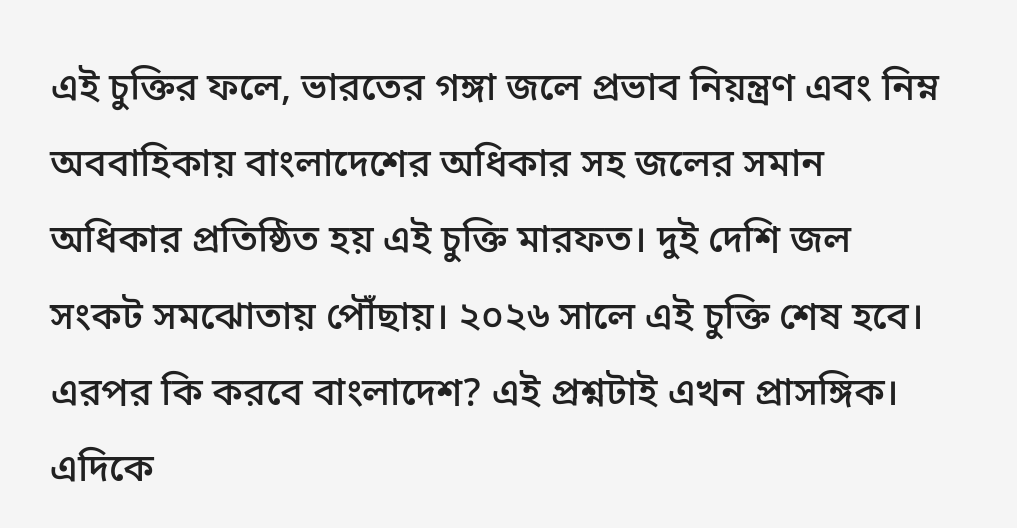এই চুক্তির ফলে, ভারতের গঙ্গা জলে প্রভাব নিয়ন্ত্রণ এবং নিম্ন অববাহিকায় বাংলাদেশের অধিকার সহ জলের সমান অধিকার প্রতিষ্ঠিত হয় এই চুক্তি মারফত। দুই দেশি জল
সংকট সমঝোতায় পৌঁছায়। ২০২৬ সালে এই চুক্তি শেষ হবে। এরপর কি করবে বাংলাদেশ? এই প্রশ্নটাই এখন প্রাসঙ্গিক। এদিকে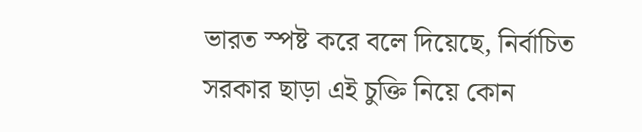ভারত স্পষ্ট করে বলে দিয়েছে, নির্বাচিত সরকার ছাড়া এই চুক্তি নিয়ে কোন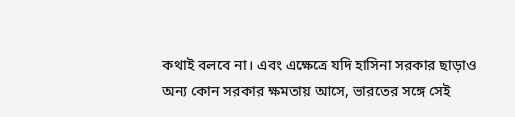কথাই বলবে না। এবং এক্ষেত্রে যদি হাসিনা সরকার ছাড়াও অন্য কোন সরকার ক্ষমতায় আসে, ভারতের সঙ্গে সেই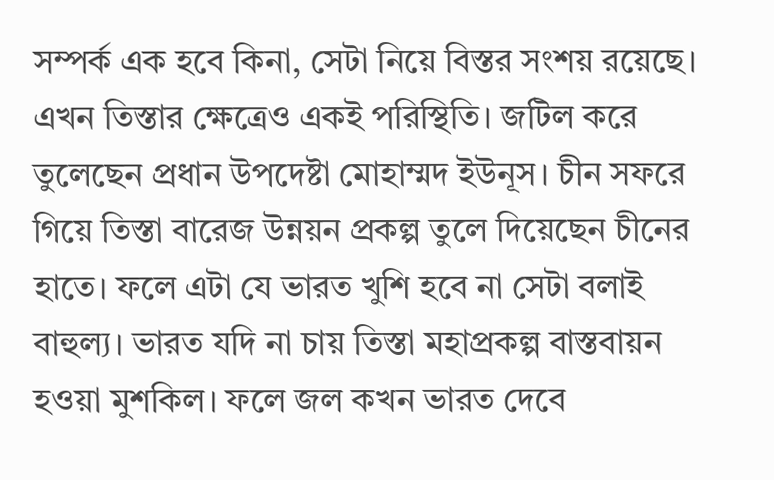সম্পর্ক এক হবে কিনা, সেটা নিয়ে বিস্তর সংশয় রয়েছে। এখন তিস্তার ক্ষেত্রেও একই পরিস্থিতি। জটিল করে তুলেছেন প্রধান উপদেষ্টা মোহাম্মদ ইউনূস। চীন সফরে গিয়ে তিস্তা বারেজ উন্নয়ন প্রকল্প তুলে দিয়েছেন চীনের হাতে। ফলে এটা যে ভারত খুশি হবে না সেটা বলাই বাহুল্য। ভারত যদি না চায় তিস্তা মহাপ্রকল্প বাস্তবায়ন হওয়া মুশকিল। ফলে জল কখন ভারত দেবে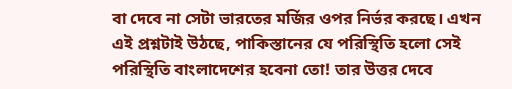বা দেবে না সেটা ভারতের মর্জির ওপর নির্ভর করছে। এখন এই প্রশ্নটাই উঠছে, পাকিস্তানের যে পরিস্থিতি হলো সেই পরিস্থিতি বাংলাদেশের হবেনা তো! তার উত্তর দেবে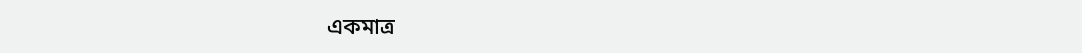একমাত্র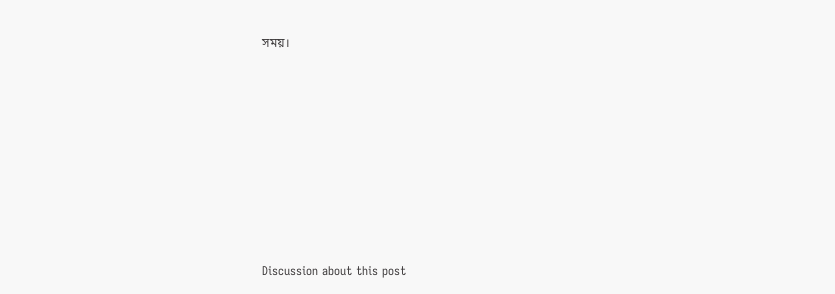সময়।












Discussion about this post